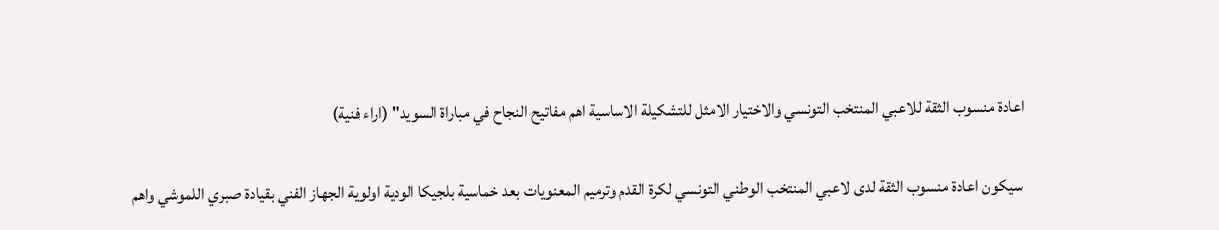اعادة منسوب الثقة للاعبي المنتخب التونسي والاختيار الامثل للتشكيلة الاساسية اهم مفاتيح النجاح في مباراة السويد" (اراء فنية)

 سيكون اعادة منسوب الثقة لدى لاعبي المنتخب الوطني التونسي لكرة القدم وترميم المعنويات بعد خماسية بلجيكا الودية اولوية الجهاز الفني بقيادة صبري اللموشي واهم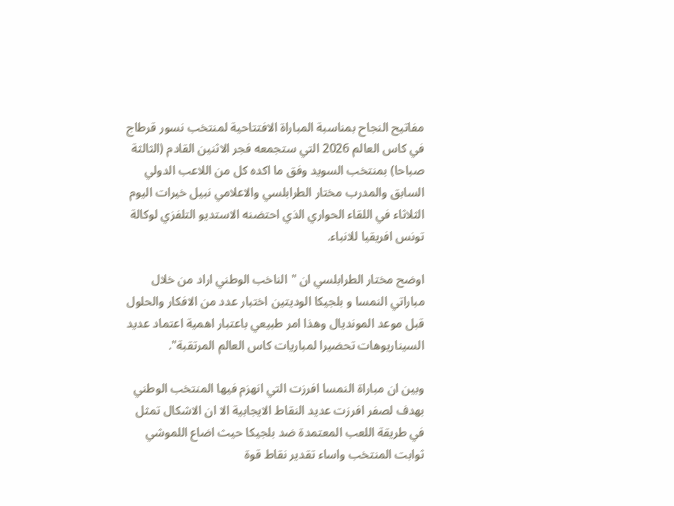مفاتيح النجاح بمناسبة المباراة الافتتاحية لمنتخب نسور قرطاج في كاس العالم 2026 التي ستجمعه فجر الاثنين القادم (الثالثة صباحا) بمنتخب السويد وفق ما اكده كل من اللاعب الدولي السابق والمدرب مختار الطرابلسي والاعلامي نبيل خيرات اليوم الثلاثاء في اللقاء الحواري الذي احتضنه الاستديو التلفزي لوكالة تونس افريقيا للانباء.

اوضح مختار الطرابلسي ان "الناخب الوطني اراد من خلال مباراتي النمسا و بلجيكا الوديتين اختبار عدد من الافكار والحلول قبل موعد المونديال وهذا امر طبيعي باعتبار اهمية اعتماد عديد السيناريوهات تحضيرا لمباريات كاس العالم المرتقبة".

وبين ان مباراة النمسا افرزت التي انهزم فيها المنتخب الوطني بهدف لصفر افرزت عديد النقاط الايجابية الا ان الاشكال تمثل في طريقة اللعب المعتمدة ضد بلجيكا حيث اضاع اللموشي ثوابت المنتخب واساء تقدير نقاط قوة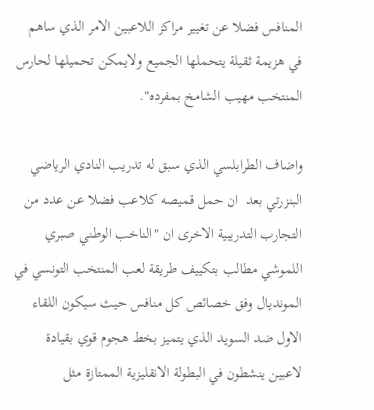المنافس فضلا عن تغيير مراكز اللاعبين الامر الذي ساهم في هزيمة ثقيلة يتحملها الجميع ولايمكن تحميلها لحارس المنتخب مهيب الشامخ بمفرده".

واضاف الطرابلسي الذي سبق له تدريب النادي الرياضي البنزرتي بعد  ان حمل قميصه كلاعب فضلا عن عدد من التجارب التدريبية الاخرى ان "الناخب الوطني صبري اللموشي مطالب بتكييف طريقة لعب المنتخب التونسي في المونديال وفق خصائص كل منافس حيث سيكون اللقاء الاول ضد السويد الذي يتميز بخط هجوم قوي بقيادة لاعبين ينشطون في البطولة الانقليزية الممتازة مثل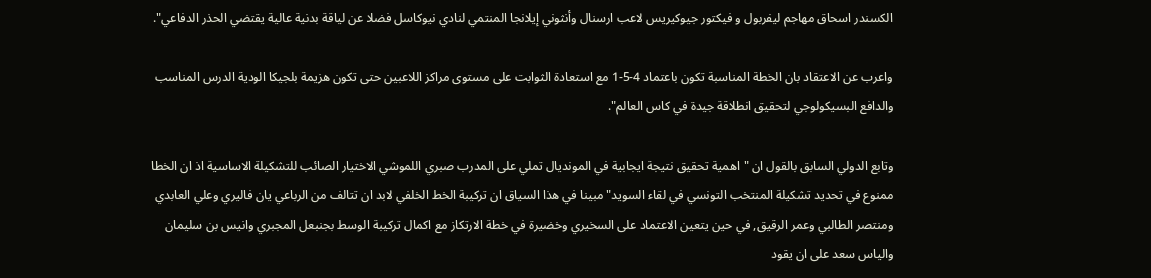الكسندر اسحاق مهاجم ليفربول و فيكتور جيوكيريس لاعب ارسنال وأنثوني إيلانجا المنتمي لنادي نيوكاسل فضلا عن لياقة بدنية عالية يقتضي الحذر الدفاعي".

واعرب عن الاعتقاد بان الخطة المناسبة تكون باعتماد 4-5-1 مع استعادة الثوابت على مستوى مراكز اللاعبين حتى تكون هزيمة بلجيكا الودية الدرس المناسب والدافع البسيكولوجي لتحقيق انطلاقة جيدة في كاس العالم".

وتابع الدولي السابق بالقول ان "اهمية تحقيق نتيجة ايجابية في المونديال تملي على المدرب صبري اللموشي الاختيار الصائب للتشكيلة الاساسية اذ ان الخطا ممنوع في تحديد تشكيلة المنتخب التونسي في لقاء السويد"مبينا في هذا السياق ان تركيبة الخط الخلفي لابد ان تتالف من الرباعي يان فاليري وعلي العابدي ومنتصر الطالبي وعمر الرقيق, في حين يتعين الاعتماد على السخيري وخضيرة في خطة الارتكاز مع اكمال تركيبة الوسط بجنبعل المجبري وانيس بن سليمان والياس سعد على ان يقود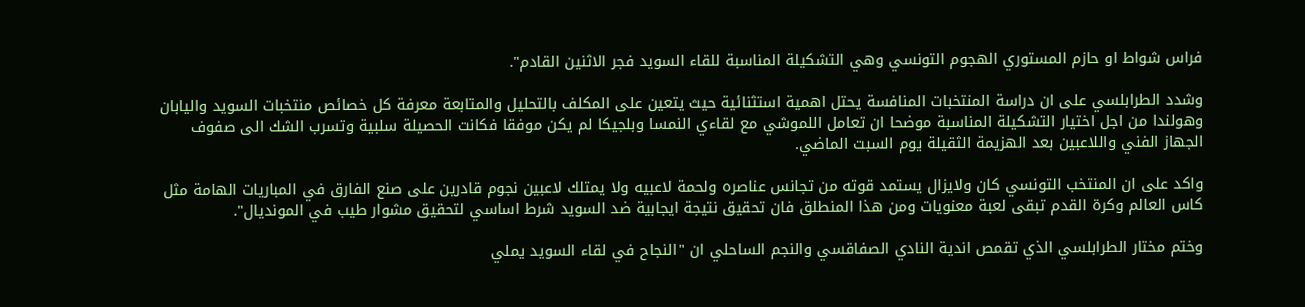فراس شواط او حازم المستوري الهجوم التونسي وهي التشكيلة المناسبة للقاء السويد فجر الاثنين القادم".

وشدد الطرابلسي على ان دراسة المنتخبات المنافسة يحتل اهمية استثنائية حيث يتعين على المكلف بالتحليل والمتابعة معرفة كل خصائص منتخبات السويد واليابان وهولندا من اجل اختيار التشكيلة المناسبة موضحا ان تعامل اللموشي مع لقاءي النمسا وبلجيكا لم يكن موفقا فكانت الحصيلة سلبية وتسرب الشك الى صفوف الجهاز الفني واللاعبين بعد الهزيمة الثقيلة يوم السبت الماضي.

واكد على ان المنتخب التونسي كان ولايزال يستمد قوته من تجانس عناصره ولحمة لاعبيه ولا يمتلك لاعبين نجوم قادرين على صنع الفارق في المباريات الهامة مثل كاس العالم وكرة القدم تبقى لعبة معنويات ومن هذا المنطلق فان تحقيق نتيجة ايجابية ضد السويد شرط اساسي لتحقيق مشوار طيب في المونديال".

وختم مختار الطرابلسي الذي تقمص اندية النادي الصفاقسي والنجم الساحلي ان "النجاح في لقاء السويد يملي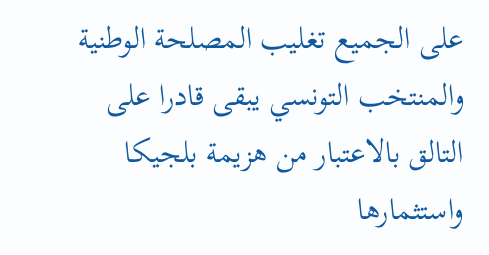على الجميع تغليب المصلحة الوطنية والمنتخب التونسي يبقى قادرا على التالق بالاعتبار من هزيمة بلجيكا واستثمارها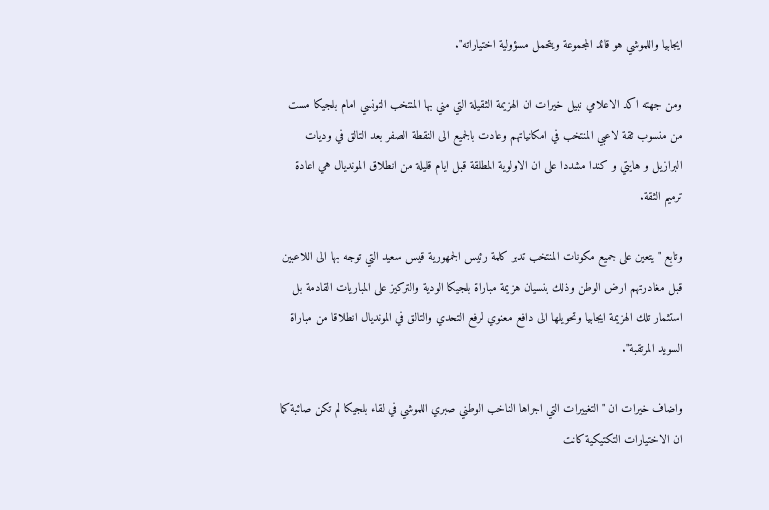ايجابيا واللموشي هو قائد المجموعة ويتحمل مسؤولية اختياراته".

ومن جهته اكد الاعلامي نبيل خيرات ان الهزيمة الثقيلة التي مني بها المنتخب التونسي امام بلجيكا مست من منسوب ثقة لاعبي المنتخب في امكانياتهم وعادت بالجميع الى النقطة الصفر بعد التالق في وديات البرازيل و هايتي و كندا مشددا على ان الاولوية المطلقة قبل ايام قليلة من انطلاق المونديال هي اعادة ترميم الثقة.

وتابع "يتعين على جميع مكونات المنتخب تدبر كلمة رئيس الجمهورية قيس سعيد التي توجه بها الى اللاعبين قبل مغادرتهم ارض الوطن وذلك بنسيان هزيمة مباراة بلجيكا الودية والتركيز على المباريات القادمة بل استثمار تلك الهزيمة ايجابيا وتحويلها الى دافع معنوي لرفع التحدي والتالق في المونديال انطلاقا من مباراة السويد المرتقبة".

واضاف خيرات ان "التغييرات التي اجراها الناخب الوطني صبري اللموشي في لقاء بلجيكا لم تكن صائبة كما ان الاختيارات التكتيكية كانت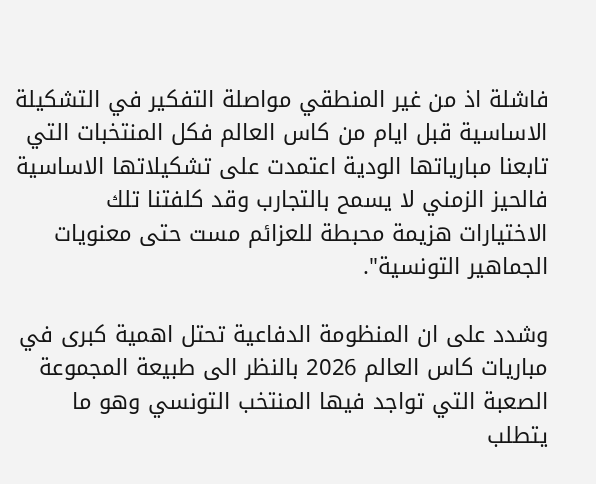فاشلة اذ من غير المنطقي مواصلة التفكير في التشكيلة الاساسية قبل ايام من كاس العالم فكل المنتخبات التي تابعنا مبارياتها الودية اعتمدت على تشكيلاتها الاساسية فالحيز الزمني لا يسمح بالتجارب وقد كلفتنا تلك الاختيارات هزيمة محبطة للعزائم مست حتى معنويات الجماهير التونسية".

وشدد على ان المنظومة الدفاعية تحتل اهمية كبرى في مباريات كاس العالم 2026 بالنظر الى طبيعة المجموعة الصعبة التي تواجد فيها المنتخب التونسي وهو ما يتطلب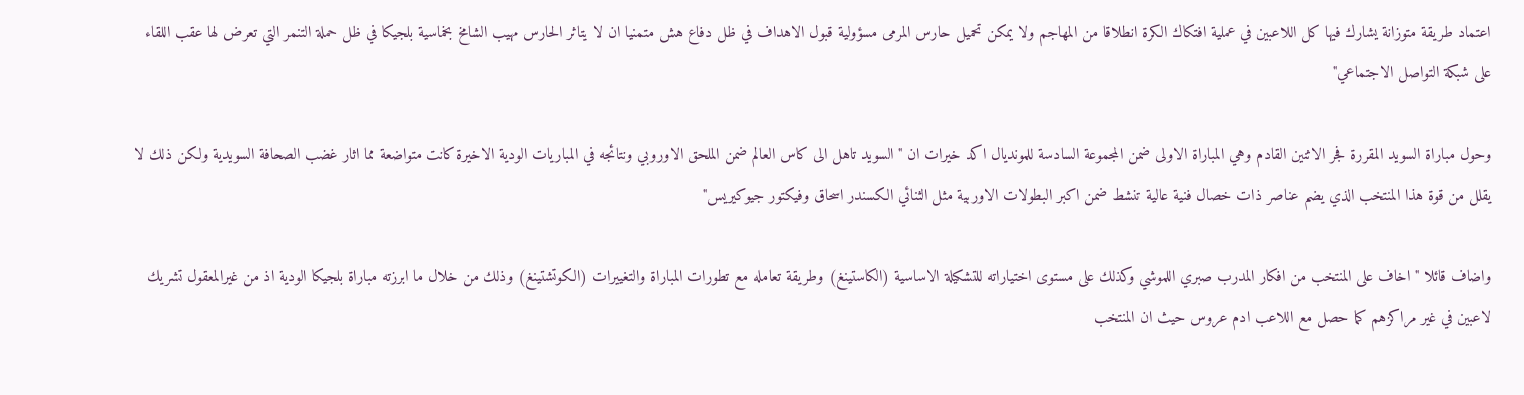اعتماد طريقة متوزانة يشارك فيها كل اللاعبين في عملية افتكاك الكرة انطلاقا من المهاجم ولا يمكن تحميل حارس المرمى مسؤولية قبول الاهداف في ظل دفاع هش متمنيا ان لا يتاثر الحارس مهيب الشامخ بخماسية بلجيكا في ظل حملة التنمر التي تعرض لها عقب اللقاء على شبكة التواصل الاجتماعي"

وحول مباراة السويد المقررة فجر الاثنين القادم وهي المباراة الاولى ضمن المجموعة السادسة للمونديال اكد خيرات ان "السويد تاهل الى كاس العالم ضمن الملحق الاوروبي ونتائجه في المباريات الودية الاخيرة كانت متواضعة مما اثار غضب الصحافة السويدية ولكن ذلك لا يقلل من قوة هذا المنتخب الذي يضم عناصر ذات خصال فنية عالية تنشط ضمن اكبر البطولات الاوربية مثل الثنائي الكسندر اسحاق وفيكتور جيوكيريس"

واضاف قائلا "اخاف على المنتخب من افكار المدرب صبري اللموشي وكذلك على مستوى اختياراته للتشكيلة الاساسية (الكاستينغ) وطريقة تعامله مع تطورات المباراة والتغييرات (الكوتشتينغ) وذلك من خلال ما ابرزته مباراة بلجيكا الودية اذ من غيرالمعقول تشريك لاعبين في غير مراكزهم كما حصل مع اللاعب ادم عروس حيث ان المنتخب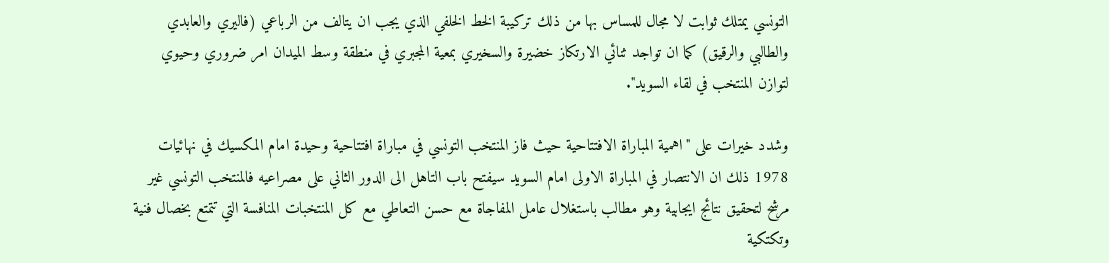التونسي يمتلك ثوابت لا مجال للمساس بها من ذلك تركيبة الخط الخلفي الذي يجب ان يتالف من الرباعي (فاليري والعابدي والطالبي والرقيق) كما ان تواجد ثنائي الارتكاز خضيرة والسخيري بمعية المجبري في منطقة وسط الميدان امر ضروري وحيوي لتوازن المنتخب في لقاء السويد".

وشدد خيرات على "اهمية المباراة الافتتاحية حيث فاز المنتخب التونسي في مباراة افتتاحية وحيدة امام المكسيك في نهائيات 1978 ذلك ان الانتصار في المباراة الاولى امام السويد سيفتح باب التاهل الى الدور الثاني على مصراعيه فالمنتخب التونسي غير مرشح لتحقيق نتائج ايجابية وهو مطالب باستغلال عامل المفاجاة مع حسن التعاطي مع كل المنتخبات المنافسة التي تتمتع بخصال فنية وتكتكية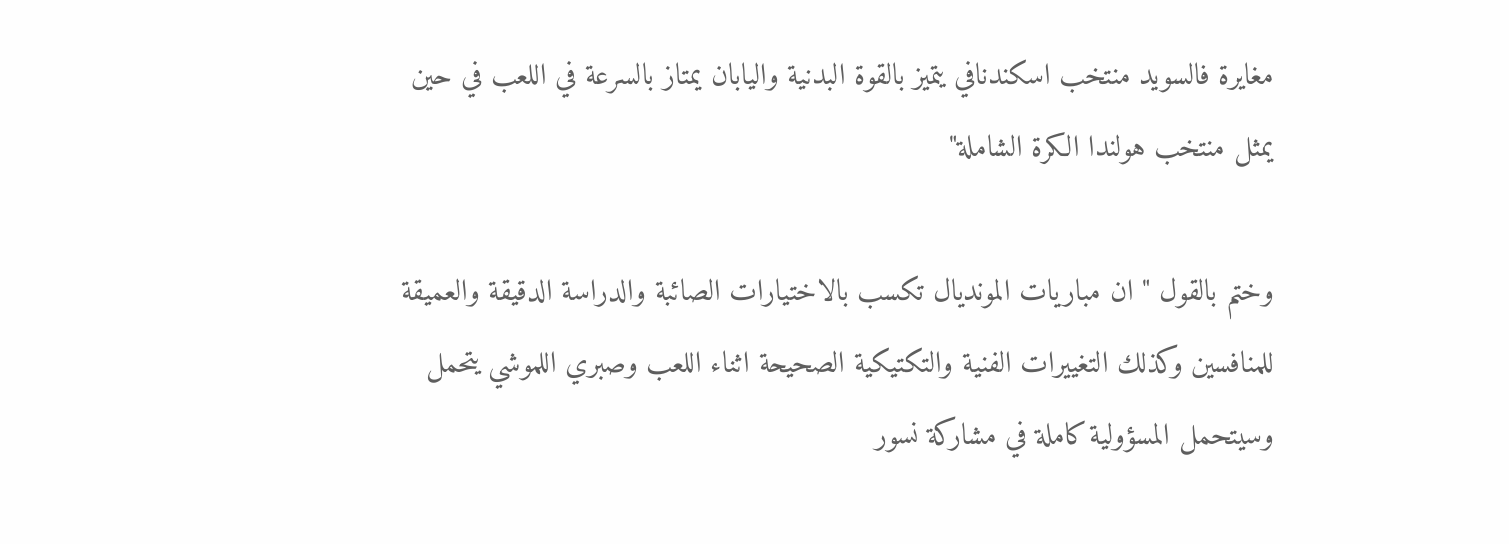مغايرة فالسويد منتخب اسكندنافي يتميز بالقوة البدنية واليابان يمتاز بالسرعة في اللعب في حين يمثل منتخب هولندا الكرة الشاملة"

وختم بالقول " ان مباريات المونديال تكسب بالاختيارات الصائبة والدراسة الدقيقة والعميقة للمنافسين وكذلك التغييرات الفنية والتكتيكية الصحيحة اثناء اللعب وصبري اللموشي يتحمل وسيتحمل المسؤولية كاملة في مشاركة نسور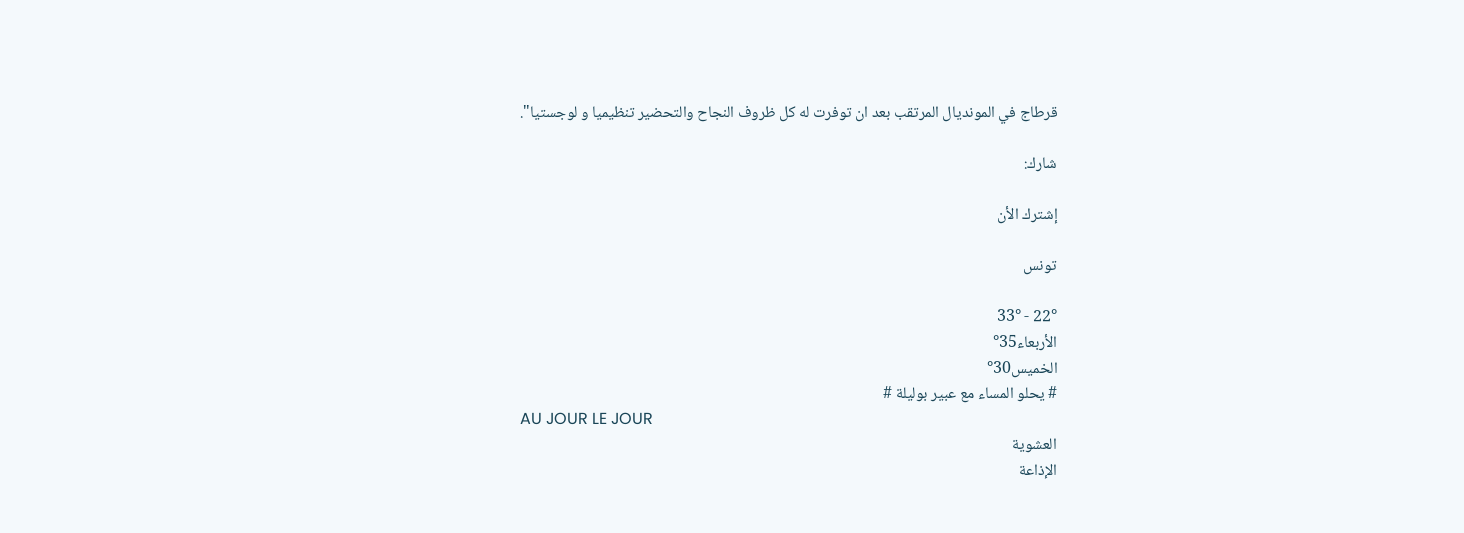قرطاج في المونديال المرتقب بعد ان توفرت له كل ظروف النجاح والتحضير تنظيميا و لوجستيا".

شارك:

إشترك الأن

تونس

22° - 33°
الأربعاء35°
الخميس30°
# يحلو المساء مع عبير بوليلة #
AU JOUR LE JOUR
العشوية
الإذاعة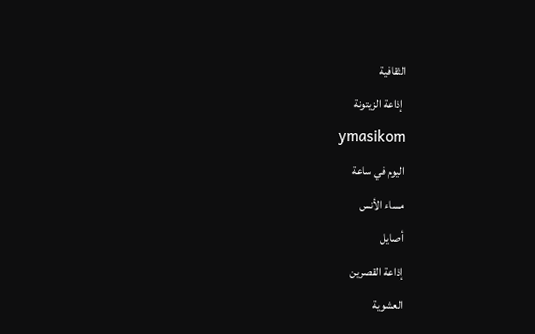الثقافية
 إذاعة الزيتونة
ymasikom
اليوم في ساعة
مساء الأنس
أصايل
إذاعة القصرين
العشوية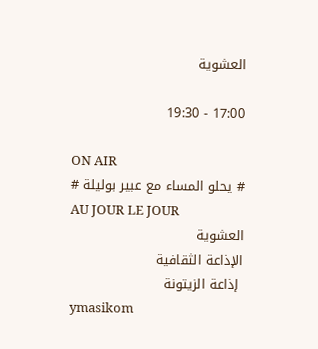العشوية

17:00 - 19:30

ON AIR
# يحلو المساء مع عبير بوليلة #
AU JOUR LE JOUR
العشوية
الإذاعة الثقافية
 إذاعة الزيتونة
ymasikom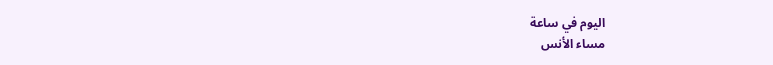اليوم في ساعة
مساء الأنس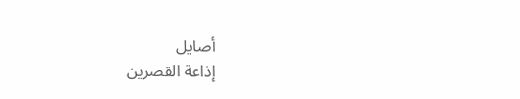أصايل
إذاعة القصرين